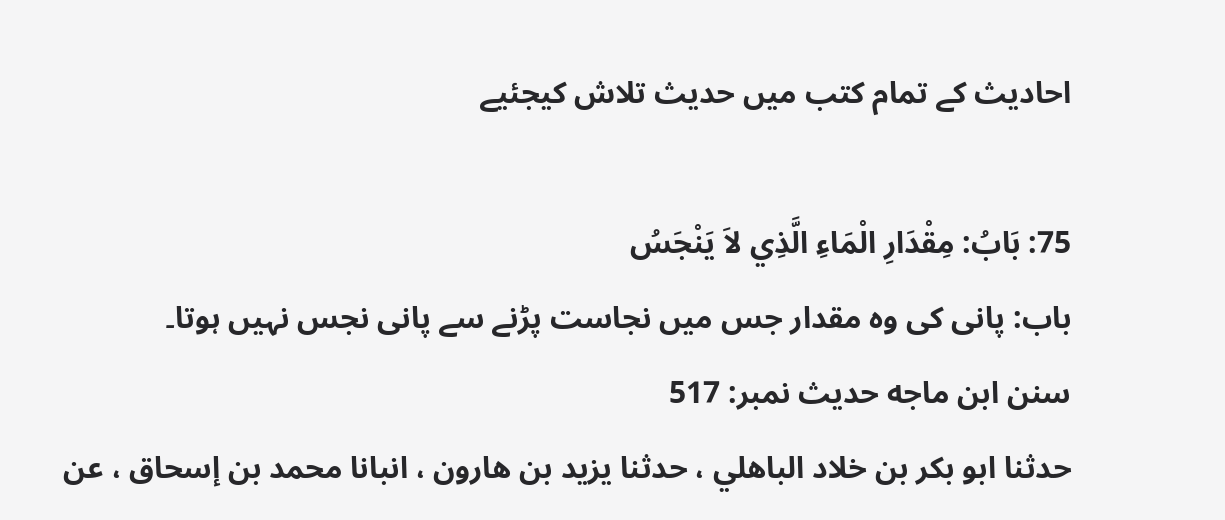احادیث کے تمام کتب میں حدیث تلاش کیجئیے

75: بَابُ: مِقْدَارِ الْمَاءِ الَّذِي لاَ يَنْجَسُ
باب: پانی کی وہ مقدار جس میں نجاست پڑنے سے پانی نجس نہیں ہوتا۔
سنن ابن ماجه حدیث نمبر: 517
حدثنا ابو بكر بن خلاد الباهلي ، حدثنا يزيد بن هارون ، انبانا محمد بن إسحاق ، عن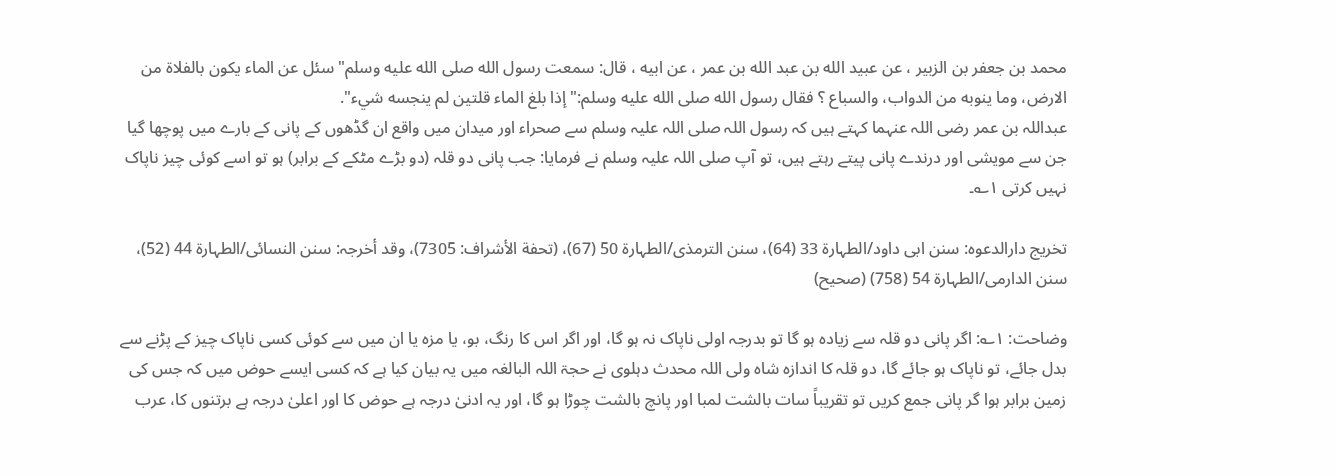محمد بن جعفر بن الزبير ، عن عبيد الله بن عبد الله بن عمر ، عن ابيه ، قال: سمعت رسول الله صلى الله عليه وسلم"سئل عن الماء يكون بالفلاة من الارض، وما ينوبه من الدواب، والسباع ؟ فقال رسول الله صلى الله عليه وسلم:"إذا بلغ الماء قلتين لم ينجسه شيء".
عبداللہ بن عمر رضی اللہ عنہما کہتے ہیں کہ رسول اللہ صلی اللہ علیہ وسلم سے صحراء اور میدان میں واقع ان گڈھوں کے پانی کے بارے میں پوچھا گیا جن سے مویشی اور درندے پانی پیتے رہتے ہیں، تو آپ صلی اللہ علیہ وسلم نے فرمایا: جب پانی دو قلہ (دو بڑے مٹکے کے برابر) ہو تو اسے کوئی چیز ناپاک نہیں کرتی ۱؎۔

تخریج دارالدعوہ: سنن ابی داود/الطہارة 33 (64)، سنن الترمذی/الطہارة 50 (67)، (تحفة الأشراف: 7305)، وقد أخرجہ: سنن النسائی/الطہارة 44 (52)، سنن الدارمی/الطہارة 54 (758) (صحیح)

وضاحت: ۱؎: اگر پانی دو قلہ سے زیادہ ہو گا تو بدرجہ اولی ناپاک نہ ہو گا، اور اگر اس کا رنگ، بو، یا مزہ یا ان میں سے کوئی کسی ناپاک چیز کے پڑنے سے بدل جائے، تو ناپاک ہو جائے گا، دو قلہ کا اندازہ شاہ ولی اللہ محدث دہلوی نے حجۃ اللہ البالغہ میں یہ بیان کیا ہے کہ کسی ایسے حوض میں کہ جس کی زمین برابر ہوا گر پانی جمع کریں تو تقریباً سات بالشت لمبا اور پانچ بالشت چوڑا ہو گا، اور یہ ادنیٰ درجہ ہے حوض کا اور اعلیٰ درجہ ہے برتنوں کا، عرب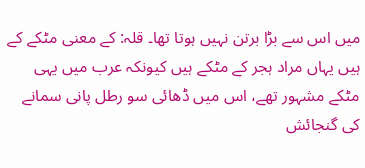میں اس سے بڑا برتن نہیں ہوتا تھا۔ قلہ: کے معنی مٹکے کے ہیں یہاں مراد ہجر کے مٹکے ہیں کیونکہ عرب میں یہی مٹکے مشہور تھے، اس میں ڈھائی سو رطل پانی سمانے کی گنجائش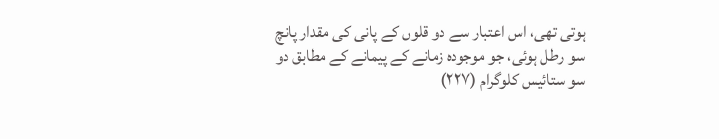ہوتی تھی، اس اعتبار سے دو قلوں کے پانی کی مقدار پانچ سو رطل ہوئی، جو موجودہ زمانے کے پیمانے کے مطابق دو سو ستائیس کلوگرام (۲۲۷)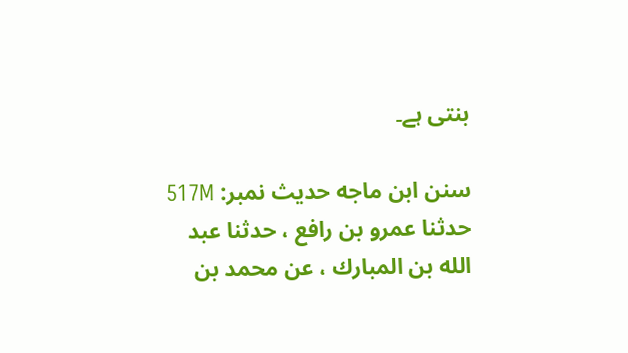بنتی ہے۔

سنن ابن ماجه حدیث نمبر: 517M
حدثنا عمرو بن رافع ، حدثنا عبد الله بن المبارك ، عن محمد بن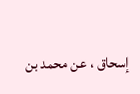إسحاق ، عن محمد بن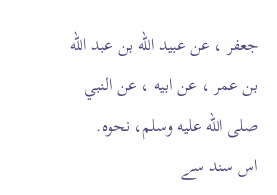جعفر ، عن عبيد الله بن عبد الله بن عمر ، عن ابيه ، عن النبي صلى الله عليه وسلم، نحوه.
اس سند سے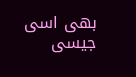بھی اسی جیسی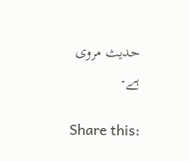حدیث مروی ہے۔

Share this: